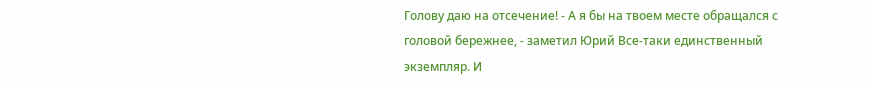Голову даю на отсечение! - А я бы на твоем месте обращался с головой бережнее, - заметил Юрий Все-таки единственный экземпляр. И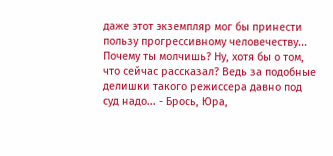даже этот экземпляр мог бы принести пользу прогрессивному человечеству... Почему ты молчишь? Ну, хотя бы о том, что сейчас рассказал? Ведь за подобные делишки такого режиссера давно под суд надо... - Брось, Юра,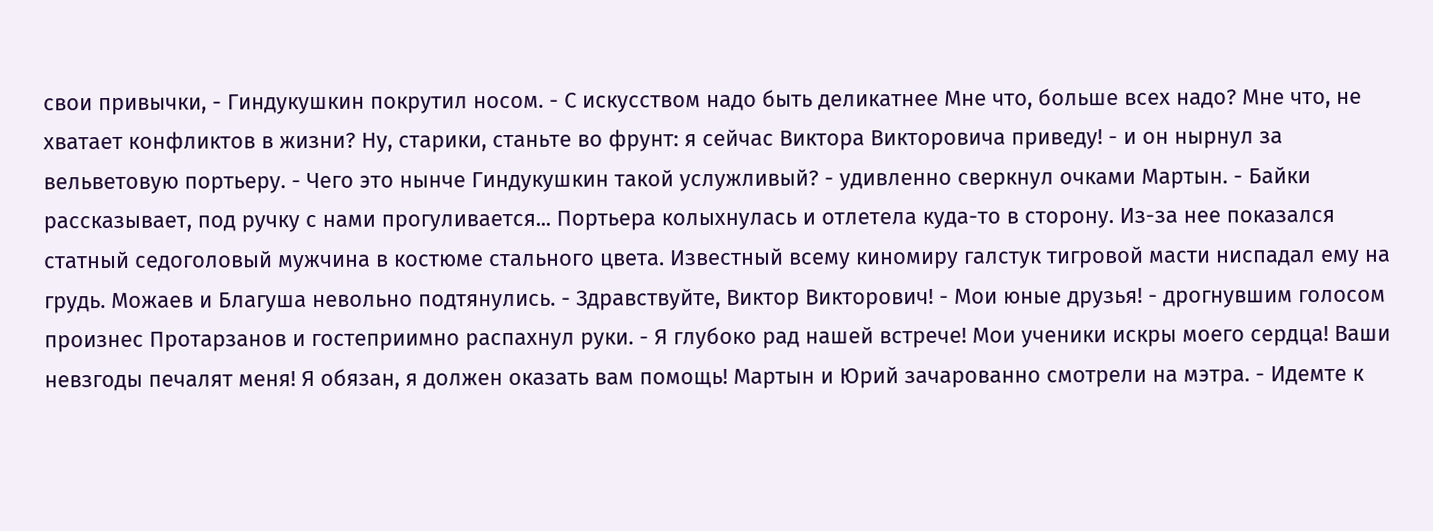свои привычки, - Гиндукушкин покрутил носом. - С искусством надо быть деликатнее Мне что, больше всех надо? Мне что, не хватает конфликтов в жизни? Ну, старики, станьте во фрунт: я сейчас Виктора Викторовича приведу! - и он нырнул за вельветовую портьеру. - Чего это нынче Гиндукушкин такой услужливый? - удивленно сверкнул очками Мартын. - Байки рассказывает, под ручку с нами прогуливается... Портьера колыхнулась и отлетела куда-то в сторону. Из-за нее показался статный седоголовый мужчина в костюме стального цвета. Известный всему киномиру галстук тигровой масти ниспадал ему на грудь. Можаев и Благуша невольно подтянулись. - Здравствуйте, Виктор Викторович! - Мои юные друзья! - дрогнувшим голосом произнес Протарзанов и гостеприимно распахнул руки. - Я глубоко рад нашей встрече! Мои ученики искры моего сердца! Ваши невзгоды печалят меня! Я обязан, я должен оказать вам помощь! Мартын и Юрий зачарованно смотрели на мэтра. - Идемте к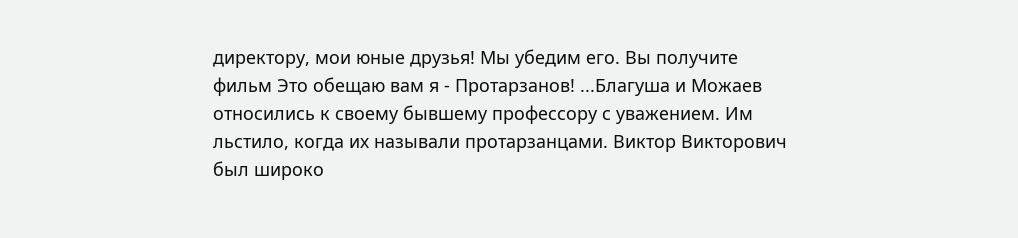директору, мои юные друзья! Мы убедим его. Вы получите фильм Это обещаю вам я - Протарзанов! ...Благуша и Можаев относились к своему бывшему профессору с уважением. Им льстило, когда их называли протарзанцами. Виктор Викторович был широко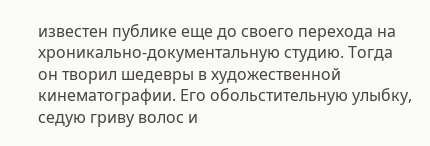известен публике еще до своего перехода на хроникально-документальную студию. Тогда он творил шедевры в художественной кинематографии. Его обольстительную улыбку, седую гриву волос и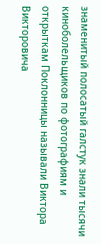знаменитый полосатый галстук знали тысячи киноболельщиков по фотографиям и открыткам Поклонницы называли Виктора Викторовича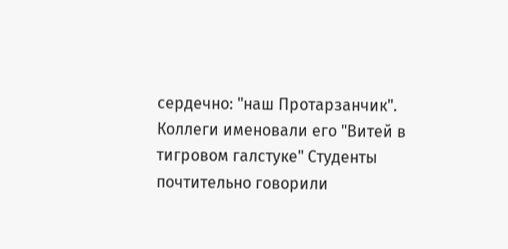сердечно: "наш Протарзанчик". Коллеги именовали его "Витей в тигровом галстуке" Студенты почтительно говорили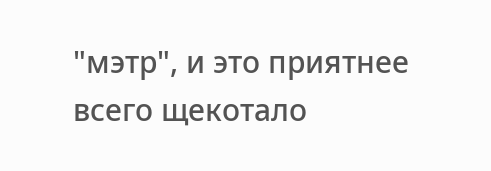"мэтр", и это приятнее всего щекотало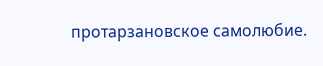протарзановское самолюбие.